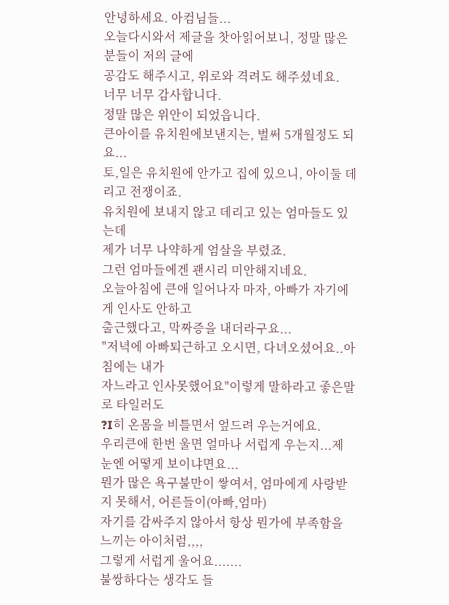안녕하세요. 아컴님들...
오늘다시와서 제글을 찻아읽어보니, 정말 많은분들이 저의 글에
공감도 해주시고, 위로와 격려도 해주셨네요.
너무 너무 감사합니다.
정말 많은 위안이 되었읍니다.
큰아이를 유치원에보낸지는, 벌써 5개월정도 되요...
토,일은 유치원에 안가고 집에 있으니, 아이둘 데리고 전쟁이죠.
유치원에 보내지 않고 데리고 있는 엄마들도 있는데
제가 너무 나약하게 엄살을 부렸죠.
그런 엄마들에겐 괜시리 미안해지네요.
오늘아침에 큰애 일어나자 마자, 아빠가 자기에게 인사도 안하고
출근했다고, 막짜증을 내더라구요...
"저녁에 아빠퇴근하고 오시면, 다녀오셨어요..아침에는 내가
자느라고 인사못했어요"이렇게 말하라고 좋은말로 타일러도
?I히 온몸을 비틀면서 엎드려 우는거에요.
우리큰애 한번 울면 얼마나 서럽게 우는지...제눈엔 어떻게 보이냐면요...
뭔가 많은 욕구불만이 쌓여서, 엄마에게 사랑받지 못해서, 어른들이(아빠,엄마)
자기를 감싸주지 않아서 항상 뭔가에 부족함을 느끼는 아이처럼,,,,
그렇게 서럽게 울어요.......
불쌍하다는 생각도 들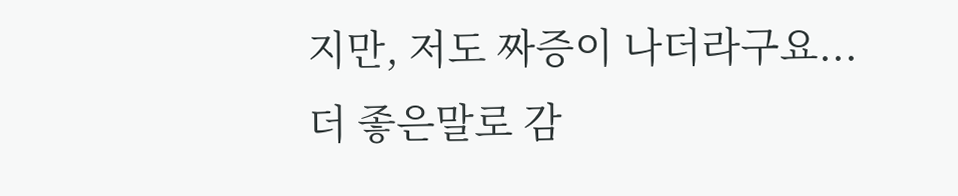지만, 저도 짜증이 나더라구요...
더 좋은말로 감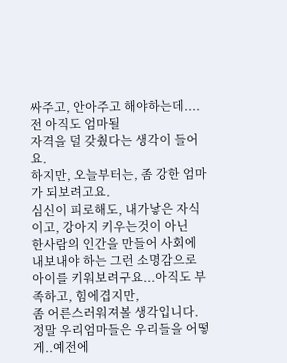싸주고, 안아주고 해야하는데....전 아직도 엄마될
자격을 덜 갖췄다는 생각이 들어요.
하지만, 오늘부터는, 좀 강한 엄마가 되보려고요.
심신이 피로해도, 내가낳은 자식이고, 강아지 키우는것이 아닌
한사람의 인간을 만들어 사회에 내보내야 하는 그런 소명감으로
아이를 키워보려구요...아직도 부족하고, 힘에겹지만,
좀 어른스러워져볼 생각입니다.
정말 우리엄마들은 우리들을 어떻게..예전에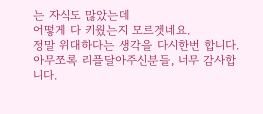는 자식도 많았는데
어떻게 다 키웠는지 모르겟네요.
정말 위대하다는 생각을 다시한번 합니다.
아무쪼록 리플달아주신분들, 너무 감사합니다.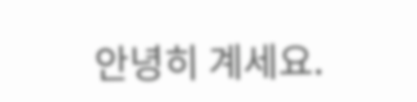안녕히 계세요.